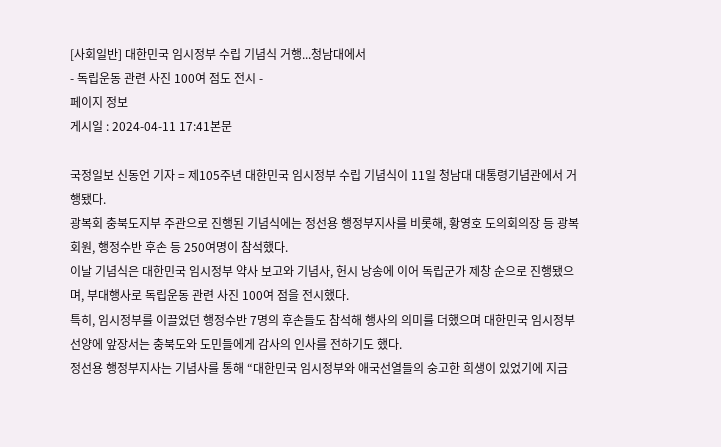[사회일반] 대한민국 임시정부 수립 기념식 거행...청남대에서
- 독립운동 관련 사진 100여 점도 전시 -
페이지 정보
게시일 : 2024-04-11 17:41본문

국정일보 신동언 기자 = 제105주년 대한민국 임시정부 수립 기념식이 11일 청남대 대통령기념관에서 거행됐다.
광복회 충북도지부 주관으로 진행된 기념식에는 정선용 행정부지사를 비롯해, 황영호 도의회의장 등 광복회원, 행정수반 후손 등 250여명이 참석했다.
이날 기념식은 대한민국 임시정부 약사 보고와 기념사, 헌시 낭송에 이어 독립군가 제창 순으로 진행됐으며, 부대행사로 독립운동 관련 사진 100여 점을 전시했다.
특히, 임시정부를 이끌었던 행정수반 7명의 후손들도 참석해 행사의 의미를 더했으며 대한민국 임시정부 선양에 앞장서는 충북도와 도민들에게 감사의 인사를 전하기도 했다.
정선용 행정부지사는 기념사를 통해 “대한민국 임시정부와 애국선열들의 숭고한 희생이 있었기에 지금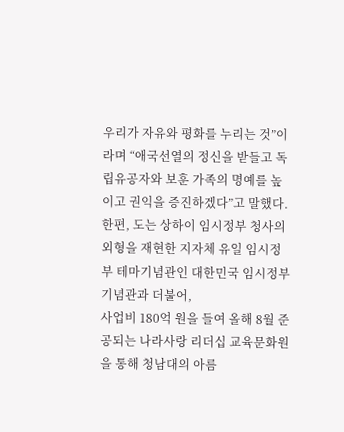우리가 자유와 평화를 누리는 것”이라며 “애국선열의 정신을 받들고 독립유공자와 보훈 가족의 명예를 높이고 권익을 증진하겠다”고 말했다.
한편, 도는 상하이 임시정부 청사의 외형을 재현한 지자체 유일 임시정부 테마기념관인 대한민국 임시정부 기념관과 더불어,
사업비 180억 원을 들여 올해 8월 준공되는 나라사랑 리더십 교육문화원을 통해 청남대의 아름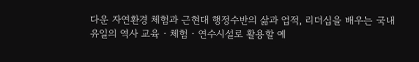다운 자연환경 체험과 근현대 행정수반의 삶과 업적, 리더십을 배우는 국내 유일의 역사 교육‧체험‧연수시설로 활용할 예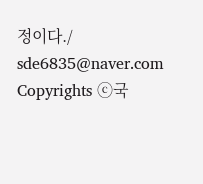정이다./ sde6835@naver.com
Copyrights ⓒ국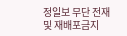정일보 무단 전재 및 재배포금지